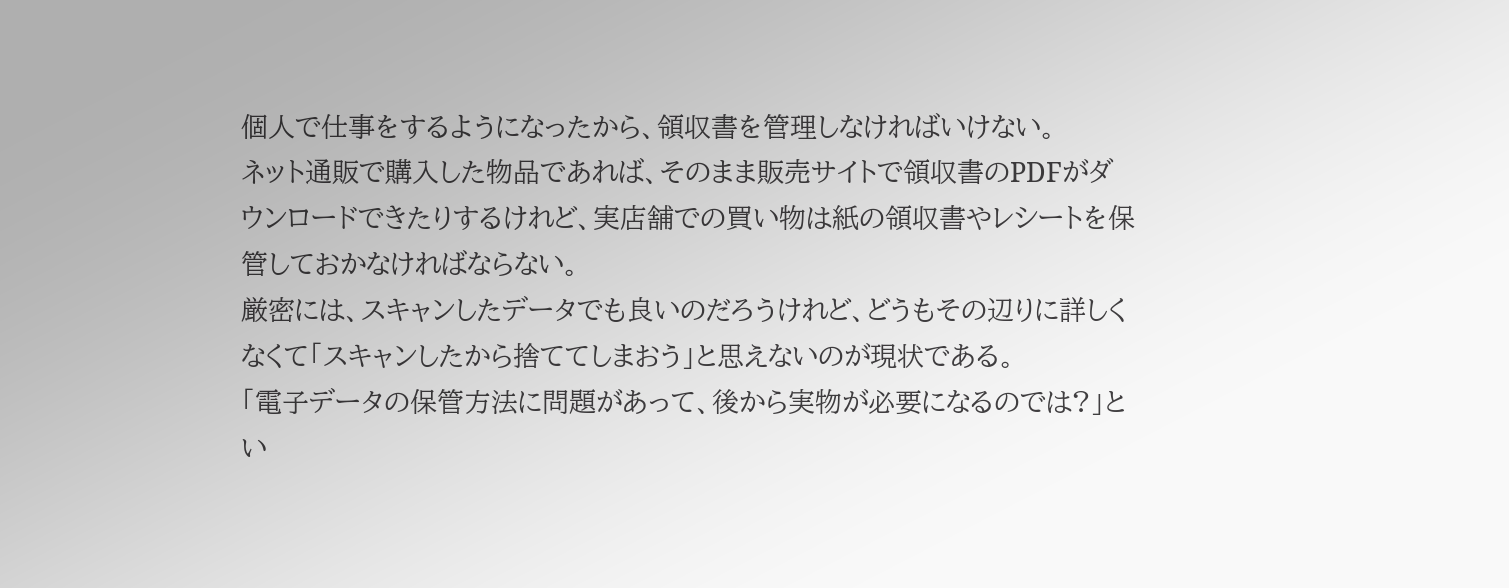個人で仕事をするようになったから、領収書を管理しなければいけない。
ネット通販で購入した物品であれば、そのまま販売サイトで領収書のPDFがダウンロードできたりするけれど、実店舗での買い物は紙の領収書やレシートを保管しておかなければならない。
厳密には、スキャンしたデータでも良いのだろうけれど、どうもその辺りに詳しくなくて「スキャンしたから捨ててしまおう」と思えないのが現状である。
「電子データの保管方法に問題があって、後から実物が必要になるのでは?」とい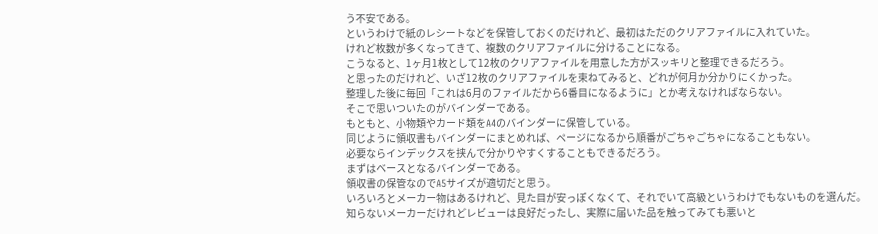う不安である。
というわけで紙のレシートなどを保管しておくのだけれど、最初はただのクリアファイルに入れていた。
けれど枚数が多くなってきて、複数のクリアファイルに分けることになる。
こうなると、1ヶ月1枚として12枚のクリアファイルを用意した方がスッキリと整理できるだろう。
と思ったのだけれど、いざ12枚のクリアファイルを束ねてみると、どれが何月か分かりにくかった。
整理した後に毎回「これは6月のファイルだから6番目になるように」とか考えなければならない。
そこで思いついたのがバインダーである。
もともと、小物類やカード類をA4のバインダーに保管している。
同じように領収書もバインダーにまとめれば、ページになるから順番がごちゃごちゃになることもない。
必要ならインデックスを挟んで分かりやすくすることもできるだろう。
まずはベースとなるバインダーである。
領収書の保管なのでA5サイズが適切だと思う。
いろいろとメーカー物はあるけれど、見た目が安っぽくなくて、それでいて高級というわけでもないものを選んだ。
知らないメーカーだけれどレビューは良好だったし、実際に届いた品を触ってみても悪いと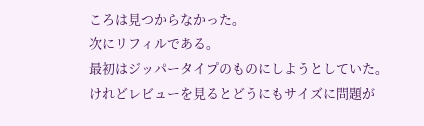ころは見つからなかった。
次にリフィルである。
最初はジッパータイプのものにしようとしていた。
けれどレビューを見るとどうにもサイズに問題が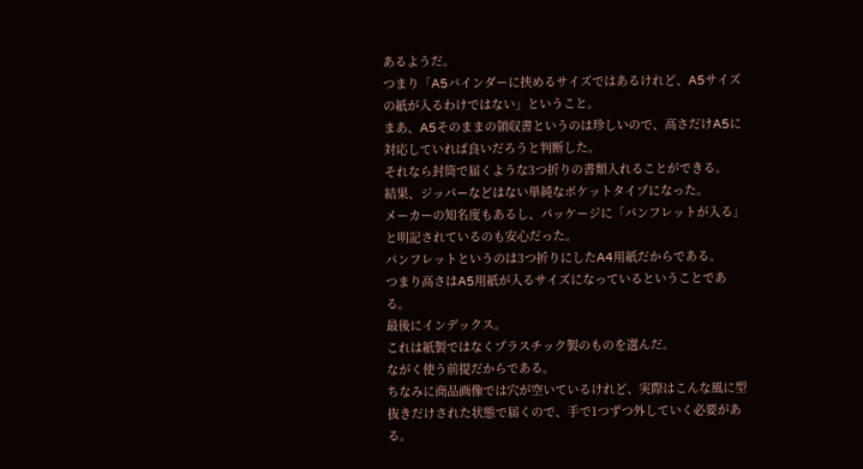あるようだ。
つまり「A5バインダーに挟めるサイズではあるけれど、A5サイズの紙が入るわけではない」ということ。
まあ、A5そのままの領収書というのは珍しいので、高さだけA5に対応していれば良いだろうと判断した。
それなら封筒で届くような3つ折りの書類入れることができる。
結果、ジッパーなどはない単純なポケットタイプになった。
メーカーの知名度もあるし、パッケージに「パンフレットが入る」と明記されているのも安心だった。
パンフレットというのは3つ折りにしたA4用紙だからである。
つまり高さはA5用紙が入るサイズになっているということである。
最後にインデックス。
これは紙製ではなくプラスチック製のものを選んだ。
ながく使う前提だからである。
ちなみに商品画像では穴が空いているけれど、実際はこんな風に型抜きだけされた状態で届くので、手で1つずつ外していく必要がある。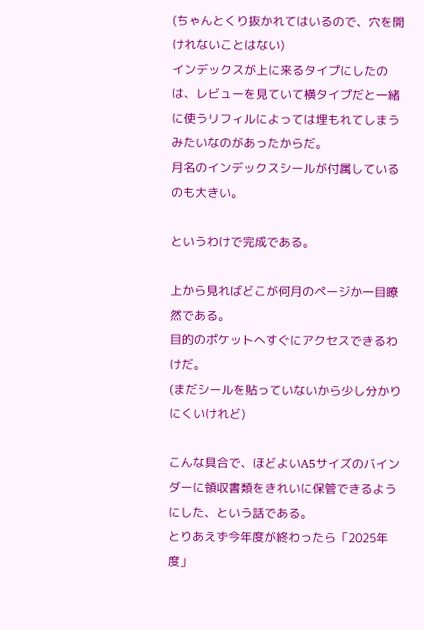(ちゃんとくり抜かれてはいるので、穴を開けれないことはない)
インデックスが上に来るタイプにしたのは、レビューを見ていて横タイプだと一緒に使うリフィルによっては埋もれてしまうみたいなのがあったからだ。
月名のインデックスシールが付属しているのも大きい。

というわけで完成である。

上から見ればどこが何月のページか一目瞭然である。
目的のポケットへすぐにアクセスできるわけだ。
(まだシールを貼っていないから少し分かりにくいけれど)

こんな具合で、ほどよいA5サイズのバインダーに領収書類をきれいに保管できるようにした、という話である。
とりあえず今年度が終わったら「2025年度」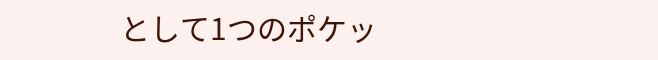として1つのポケッ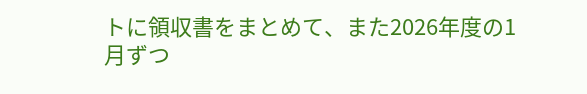トに領収書をまとめて、また2026年度の1月ずつ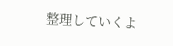整理していくよ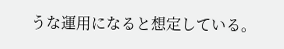うな運用になると想定している。